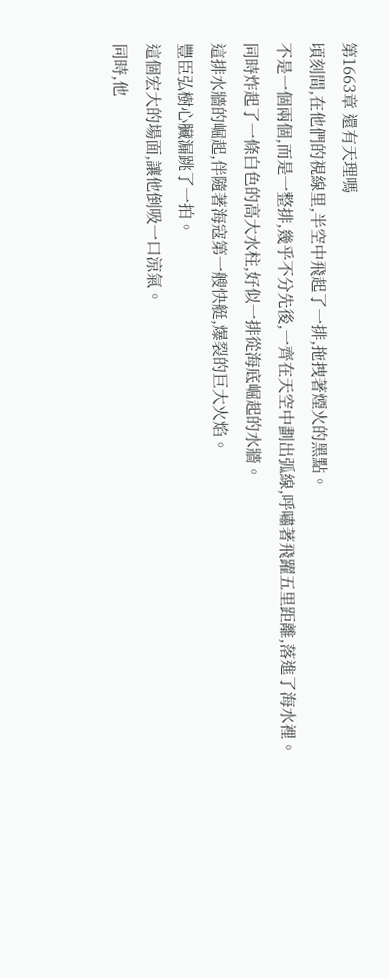第1663章 還有天理嗎
頃刻間,在他們的視線里,半空中飛起了一排,拖拽著煙火的黑點。
不是一個兩個,而是一整排,幾乎不分先後,一齊在天空中劃出弧線,呼嘯著飛躍五里距離,落進了海水裡。
同時炸起了一條白色的高大水柱,好似一排從海底崛起的水牆。
這排水牆的崛起,伴隨著海寇第一艘快艇,爆裂的巨大火焰。
豐臣弘樹心臟漏跳了一拍。
這個宏大的場面,讓他倒吸一口涼氣。
同時,他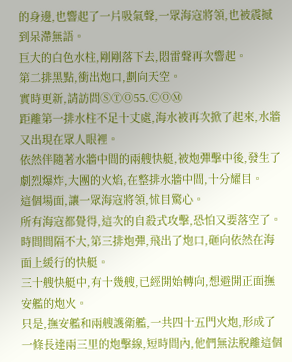的身邊,也響起了一片吸氣聲,一眾海寇將領,也被震撼到呆滯無語。
巨大的白色水柱,剛剛落下去,悶雷聲再次響起。
第二排黑點,衝出炮口,劃向天空。
實時更新,請訪問ⓈⓉⓄ55.ⒸⓄⓂ
距離第一排水柱不足十丈處,海水被再次掀了起來,水牆又出現在眾人眼裡。
依然伴隨著水牆中間的兩艘快艇,被炮彈擊中後,發生了劇烈爆炸,大團的火焰,在整排水牆中間,十分耀目。
這個場面,讓一眾海寇將領,怵目驚心。
所有海寇都覺得,這次的自殺式攻擊,恐怕又要落空了。
時間間隔不大,第三排炮彈,飛出了炮口,砸向依然在海面上緩行的快艇。
三十艘快艇中,有十幾艘,已經開始轉向,想避開正面撫安艦的炮火。
只是,撫安艦和兩艘護衛艦,一共四十五門火炮,形成了一條長達兩三里的炮擊線,短時間內,他們無法脫離這個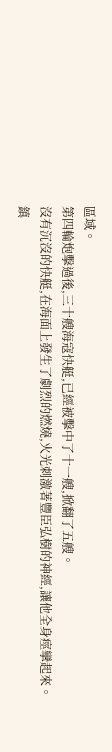區域。
第四輪炮擊過後,三十艘海寇快艇,已經被擊中了十一艘,掀翻了五艘。
沒有沉沒的快艇,在海面上發生了劇烈的燃燒,火光刺激著豐臣弘樹的神經,讓他全身痙攣起來。
鎮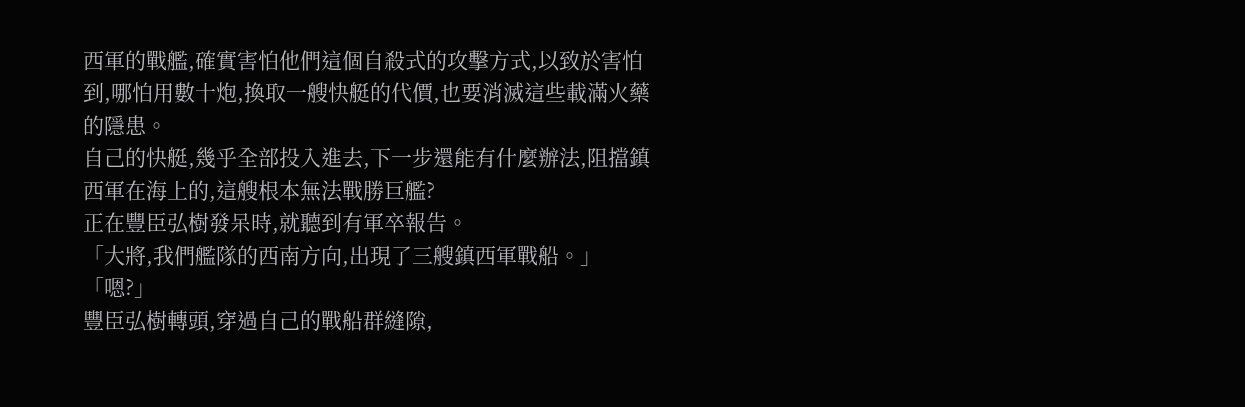西軍的戰艦,確實害怕他們這個自殺式的攻擊方式,以致於害怕到,哪怕用數十炮,換取一艘快艇的代價,也要消滅這些載滿火藥的隱患。
自己的快艇,幾乎全部投入進去,下一步還能有什麼辦法,阻擋鎮西軍在海上的,這艘根本無法戰勝巨艦?
正在豐臣弘樹發呆時,就聽到有軍卒報告。
「大將,我們艦隊的西南方向,出現了三艘鎮西軍戰船。」
「嗯?」
豐臣弘樹轉頭,穿過自己的戰船群縫隙,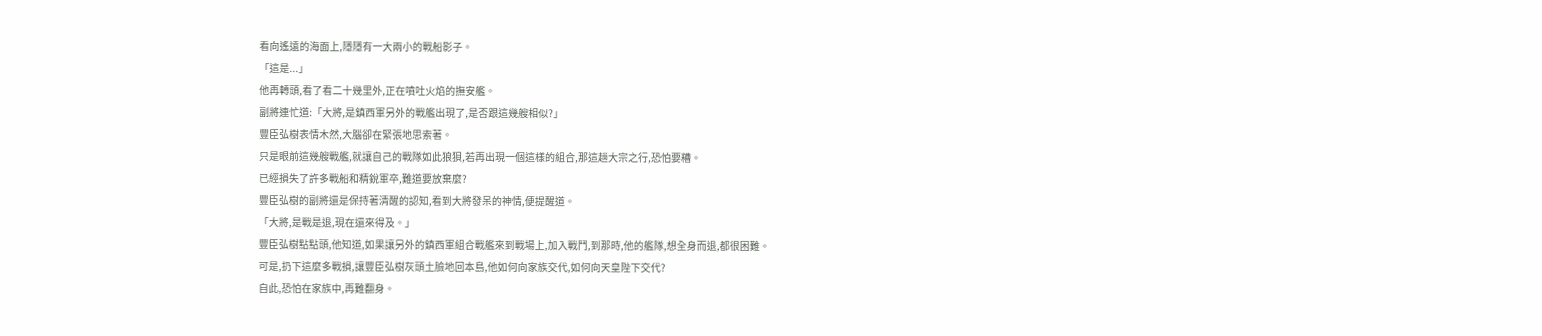看向遙遠的海面上,隱隱有一大兩小的戰船影子。
「這是...」
他再轉頭,看了看二十幾里外,正在噴吐火焰的撫安艦。
副將連忙道:「大將,是鎮西軍另外的戰艦出現了,是否跟這幾艘相似?」
豐臣弘樹表情木然,大腦卻在緊張地思索著。
只是眼前這幾艘戰艦,就讓自己的戰隊如此狼狽,若再出現一個這樣的組合,那這趟大宗之行,恐怕要糟。
已經損失了許多戰船和精銳軍卒,難道要放棄麼?
豐臣弘樹的副將還是保持著清醒的認知,看到大將發呆的神情,便提醒道。
「大將,是戰是退,現在還來得及。」
豐臣弘樹點點頭,他知道,如果讓另外的鎮西軍組合戰艦來到戰場上,加入戰鬥,到那時,他的艦隊,想全身而退,都很困難。
可是,扔下這麼多戰損,讓豐臣弘樹灰頭土臉地回本島,他如何向家族交代,如何向天皇陛下交代?
自此,恐怕在家族中,再難翻身。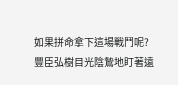如果拼命拿下這場戰鬥呢?
豐臣弘樹目光陰鷙地盯著遠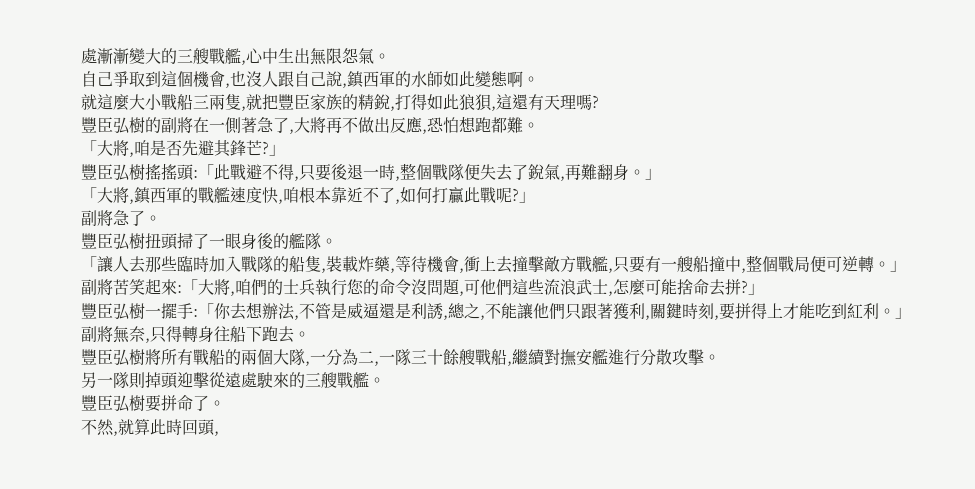處漸漸變大的三艘戰艦,心中生出無限怨氣。
自己爭取到這個機會,也沒人跟自己說,鎮西軍的水師如此變態啊。
就這麼大小戰船三兩隻,就把豐臣家族的精銳,打得如此狼狽,這還有天理嗎?
豐臣弘樹的副將在一側著急了,大將再不做出反應,恐怕想跑都難。
「大將,咱是否先避其鋒芒?」
豐臣弘樹搖搖頭:「此戰避不得,只要後退一時,整個戰隊便失去了銳氣,再難翻身。」
「大將,鎮西軍的戰艦速度快,咱根本靠近不了,如何打贏此戰呢?」
副將急了。
豐臣弘樹扭頭掃了一眼身後的艦隊。
「讓人去那些臨時加入戰隊的船隻,裝載炸藥,等待機會,衝上去撞擊敵方戰艦,只要有一艘船撞中,整個戰局便可逆轉。」
副將苦笑起來:「大將,咱們的士兵執行您的命令沒問題,可他們這些流浪武士,怎麼可能捨命去拼?」
豐臣弘樹一擺手:「你去想辦法,不管是威逼還是利誘,總之,不能讓他們只跟著獲利,關鍵時刻,要拼得上才能吃到紅利。」
副將無奈,只得轉身往船下跑去。
豐臣弘樹將所有戰船的兩個大隊,一分為二,一隊三十餘艘戰船,繼續對撫安艦進行分散攻擊。
另一隊則掉頭迎擊從遠處駛來的三艘戰艦。
豐臣弘樹要拼命了。
不然,就算此時回頭,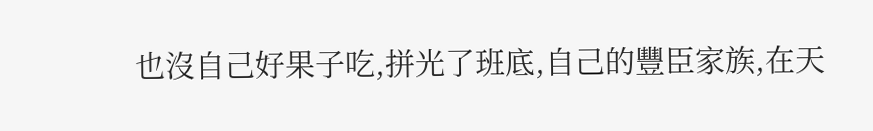也沒自己好果子吃,拼光了班底,自己的豐臣家族,在天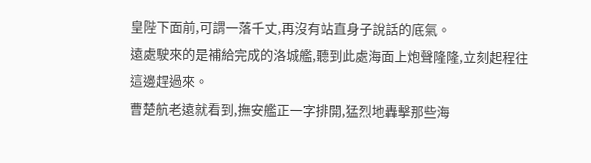皇陛下面前,可謂一落千丈,再沒有站直身子說話的底氣。
遠處駛來的是補給完成的洛城艦,聽到此處海面上炮聲隆隆,立刻起程往這邊趕過來。
曹楚航老遠就看到,撫安艦正一字排開,猛烈地轟擊那些海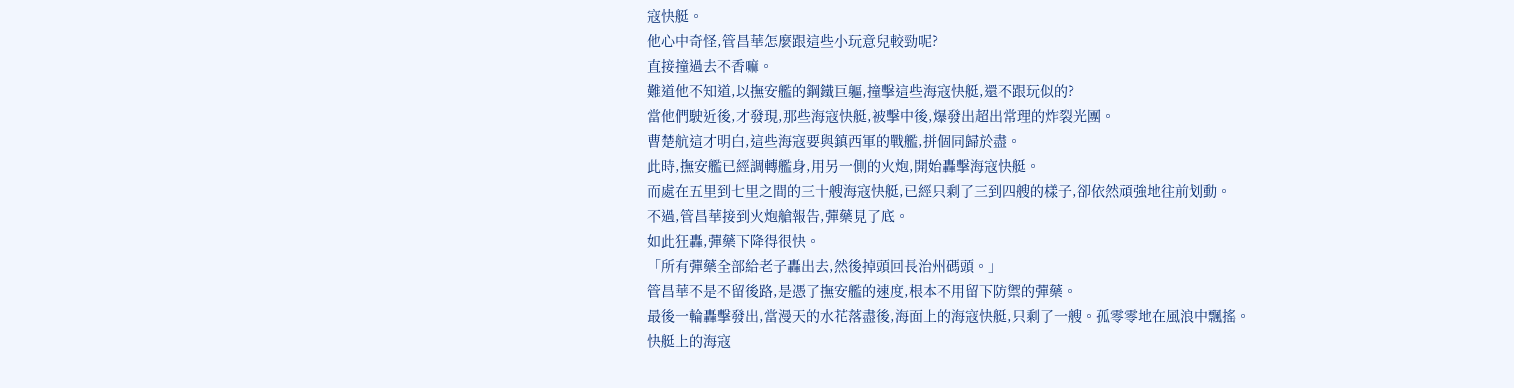寇快艇。
他心中奇怪,管昌華怎麼跟這些小玩意兒較勁呢?
直接撞過去不香嘛。
難道他不知道,以撫安艦的鋼鐵巨軀,撞擊這些海寇快艇,還不跟玩似的?
當他們駛近後,才發現,那些海寇快艇,被擊中後,爆發出超出常理的炸裂光團。
曹楚航這才明白,這些海寇要與鎮西軍的戰艦,拼個同歸於盡。
此時,撫安艦已經調轉艦身,用另一側的火炮,開始轟擊海寇快艇。
而處在五里到七里之間的三十艘海寇快艇,已經只剩了三到四艘的樣子,卻依然頑強地往前划動。
不過,管昌華接到火炮艙報告,彈藥見了底。
如此狂轟,彈藥下降得很快。
「所有彈藥全部給老子轟出去,然後掉頭回長治州碼頭。」
管昌華不是不留後路,是憑了撫安艦的速度,根本不用留下防禦的彈藥。
最後一輪轟擊發出,當漫天的水花落盡後,海面上的海寇快艇,只剩了一艘。孤零零地在風浪中飄搖。
快艇上的海寇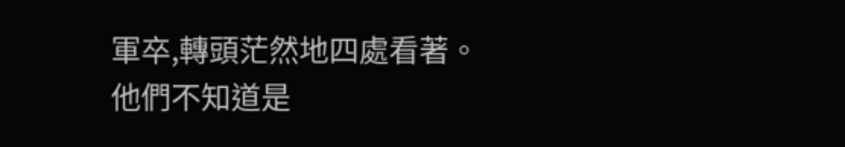軍卒,轉頭茫然地四處看著。
他們不知道是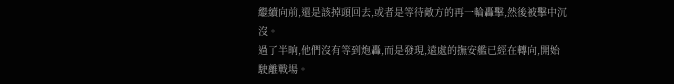繼續向前,還是該掉頭回去,或者是等待敵方的再一輪轟擊,然後被擊中沉沒。
過了半晌,他們沒有等到炮轟,而是發現,遠處的撫安艦已經在轉向,開始駛離戰場。